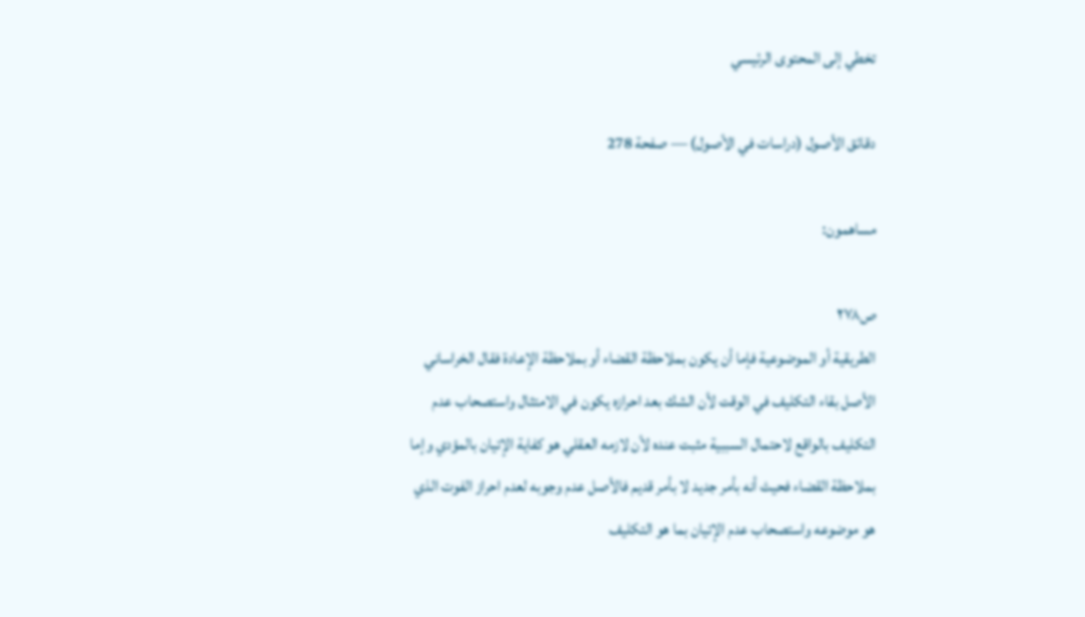تخطي إلى المحتوى الرئيسي

دقائق الأصول (دراسات في الأصول) — صفحة 278

مساهمون:

ص٢٧٨
الطريقية أو الموضوعية فإما أن يكون بملاحظة القضاء أو بملاحظة الإعادة فقال الخراساني الأصل بقاء التكليف في الوقت لأن الشك بعد احرازه يكون في الامتثال واستصحاب عدم التكليف بالواقع لاحتمال السببية مثبت عنده لأن لازمه العقلي هو كفاية الإتيان بالمؤدي وإما بملاحظة القضاء فحيث أنه بأمر جديد لا بأمر قديم فالأصل عدم وجوبه لعدم احراز الفوت الذي هو موضوعه واستصحاب عدم الإتيان بما هو التكليف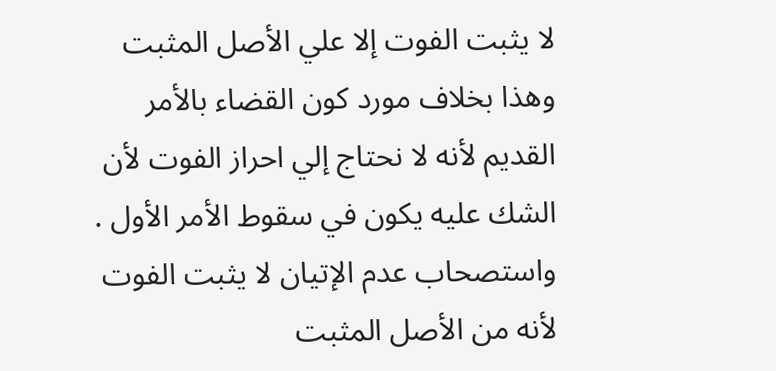لا يثبت الفوت إلا علي الأصل المثبت وهذا بخلاف مورد كون القضاء بالأمر القديم لأنه لا نحتاج إلي احراز الفوت لأن الشك عليه يكون في سقوط الأمر الأول . واستصحاب عدم الإتيان لا يثبت الفوت لأنه من الأصل المثبت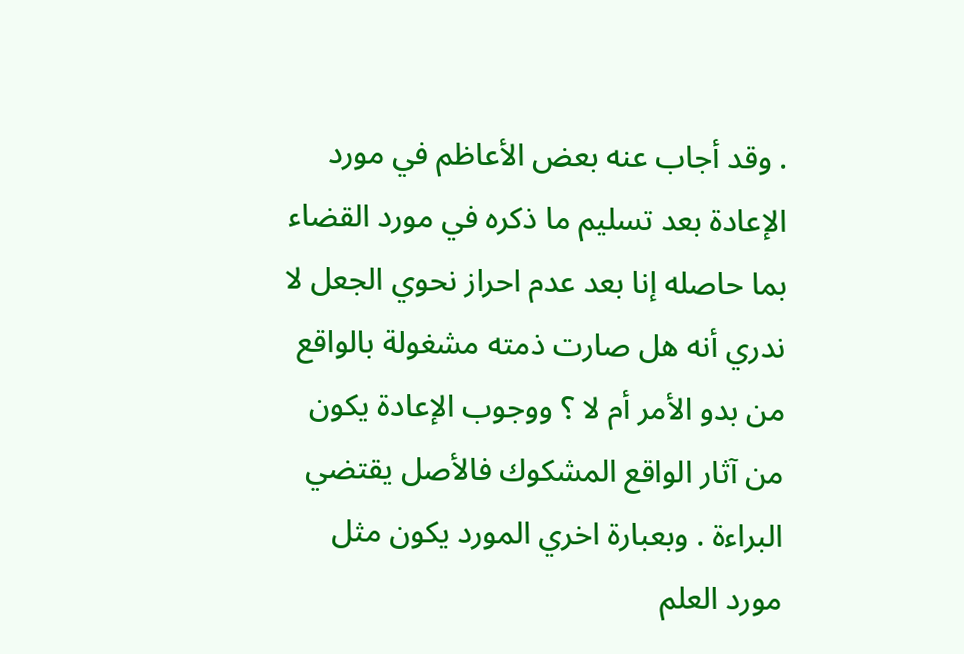. وقد أجاب عنه بعض الأعاظم في مورد الإعادة بعد تسليم ما ذكره في مورد القضاء بما حاصله إنا بعد عدم احراز نحوي الجعل لا ندري أنه هل صارت ذمته مشغولة بالواقع من بدو الأمر أم لا ؟ ووجوب الإعادة يكون من آثار الواقع المشكوك فالأصل يقتضي البراءة . وبعبارة اخري المورد يكون مثل مورد العلم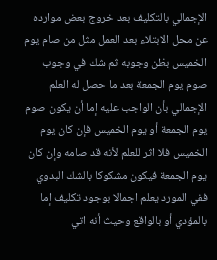الإجمالي بالتكليف بعد خروج بعض موارده عن محل الابتلاء بعد العمل مثل من صام يوم الخميس بظن وجوبه ثم شك في وجوب صوم يوم الجمعة بعد ما حصل له العلم الإجمالي بأن الواجب عليه إما أن يكون صوم يوم الجمعة أو يوم الخميس فإن كان يوم الخميس فلا اثر للعلم لأنه قد صامه وإن كان يوم الجمعة فيكون مشكوكا بالشك البدوي ففي المورد يعلم اجمالا بوجود تكليف إما بالمؤدي أو بالواقع وحيث أنه اتي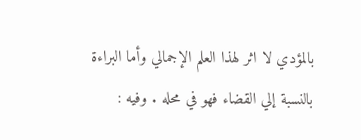بالمؤدي لا اثر لهذا العلم الإجمالي وأما البراءة بالنسبة إلي القضاء فهو في محله . وفيه :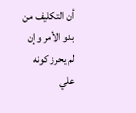أن التكليف من بدو الأمر وإن لم يحرز كونه علي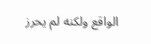الواقع ولكنه لم يحرز